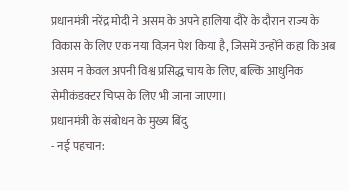प्रधानमंत्री नरेंद्र मोदी ने असम के अपने हालिया दौरे के दौरान राज्य के विकास के लिए एक नया विज़न पेश किया है, जिसमें उन्होंने कहा कि अब असम न केवल अपनी विश्व प्रसिद्ध चाय के लिए, बल्कि आधुनिक सेमीकंडक्टर चिप्स के लिए भी जाना जाएगा।
प्रधानमंत्री के संबोधन के मुख्य बिंदु
- नई पहचान: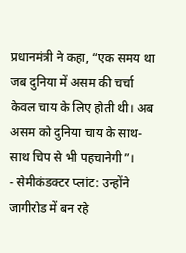प्रधानमंत्री ने कहा, “एक समय था जब दुनिया में असम की चर्चा केवल चाय के लिए होती थी। अब असम को दुनिया चाय के साथ-साथ चिप से भी पहचानेगी”।
- सेमीकंडक्टर प्लांट: उन्होंने जागीरोड में बन रहे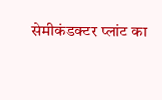सेमीकंडक्टर प्लांट का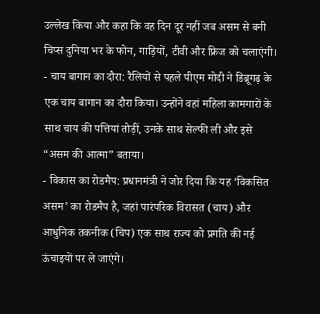उल्लेख किया और कहा कि वह दिन दूर नहीं जब असम से बनी चिप्स दुनिया भर के फोन, गाड़ियों, टीवी और फ्रिज को चलाएंगी।
- चाय बागान का दौरा: रैलियों से पहले पीएम मोदी ने डिब्रूगढ़ के एक चाय बागान का दौरा किया। उन्होंने वहां महिला कामगारों के साथ चाय की पत्तियां तोड़ीं, उनके साथ सेल्फी ली और इसे “असम की आत्मा” बताया।
- विकास का रोडमैप: प्रधानमंत्री ने जोर दिया कि यह ‘विकसित असम’ का रोडमैप है, जहां पारंपरिक विरासत (चाय) और आधुनिक तकनीक (चिप) एक साथ राज्य को प्रगति की नई ऊंचाइयों पर ले जाएंगे।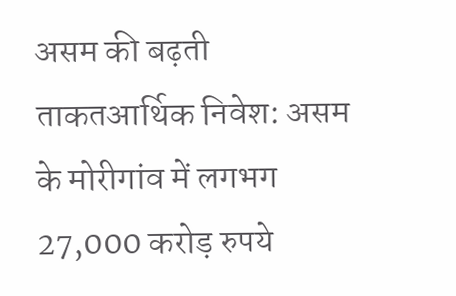असम की बढ़ती ताकतआर्थिक निवेश: असम के मोरीगांव में लगभग 27,000 करोड़ रुपये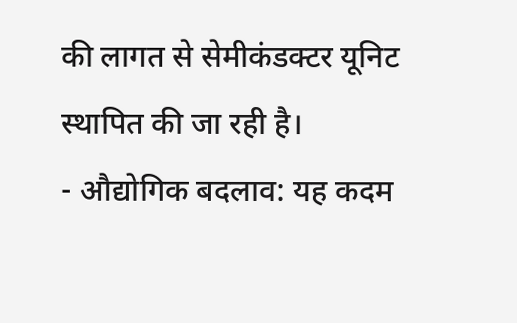की लागत से सेमीकंडक्टर यूनिट स्थापित की जा रही है।
- औद्योगिक बदलाव: यह कदम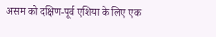असम को दक्षिण-पूर्व एशिया के लिए एक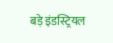बड़े इंडस्ट्रियल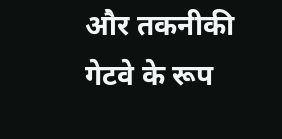और तकनीकी गेटवे के रूप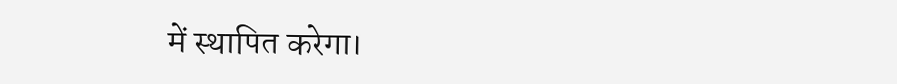में स्थापित करेगा।